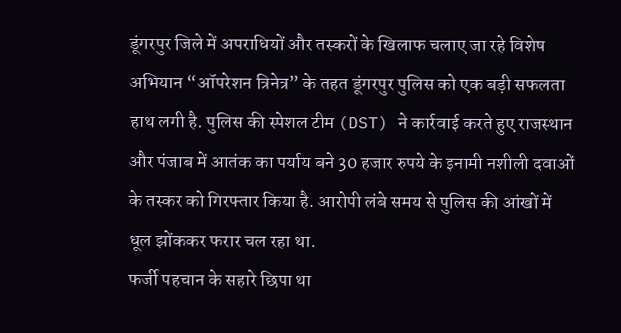डूंगरपुर जिले में अपराधियों और तस्करों के खिलाफ चलाए जा रहे विशेष अभियान “ऑपरेशन त्रिनेत्र” के तहत डूंगरपुर पुलिस को एक बड़ी सफलता हाथ लगी है. पुलिस की स्पेशल टीम (DST) ने कार्रवाई करते हुए राजस्थान और पंजाब में आतंक का पर्याय बने 30 हजार रुपये के इनामी नशीली दवाओं के तस्कर को गिरफ्तार किया है. आरोपी लंबे समय से पुलिस की आंखों में धूल झोंककर फरार चल रहा था.
फर्जी पहचान के सहारे छिपा था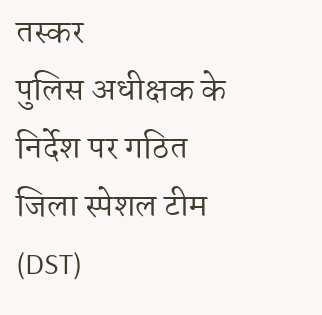तस्कर
पुलिस अधीक्षक के निर्देश पर गठित जिला स्पेशल टीम (DST)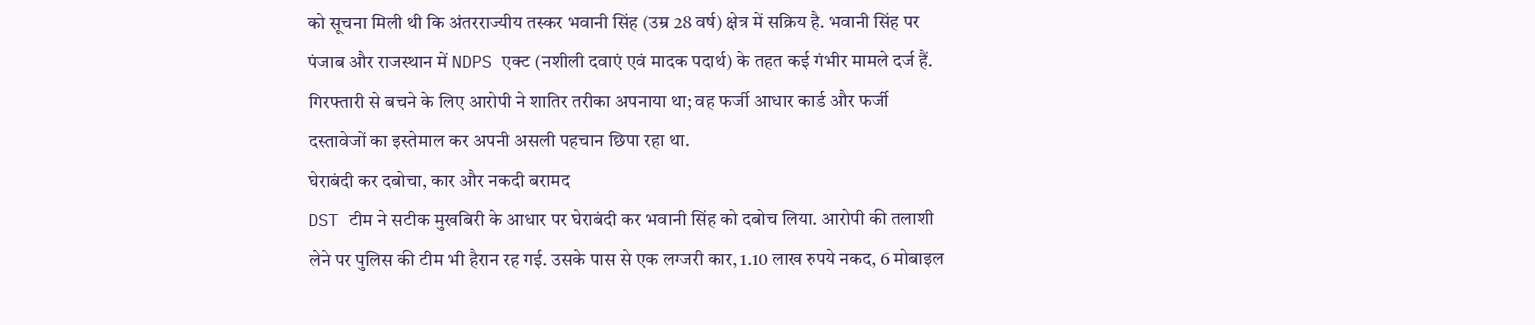को सूचना मिली थी कि अंतरराज्यीय तस्कर भवानी सिंह (उम्र 28 वर्ष) क्षेत्र में सक्रिय है. भवानी सिंह पर पंजाब और राजस्थान में NDPS एक्ट (नशीली दवाएं एवं मादक पदार्थ) के तहत कई गंभीर मामले दर्ज हैं. गिरफ्तारी से बचने के लिए आरोपी ने शातिर तरीका अपनाया था; वह फर्जी आधार कार्ड और फर्जी दस्तावेजों का इस्तेमाल कर अपनी असली पहचान छिपा रहा था.
घेराबंदी कर दबोचा, कार और नकदी बरामद
DST टीम ने सटीक मुखबिरी के आधार पर घेराबंदी कर भवानी सिंह को दबोच लिया. आरोपी की तलाशी लेने पर पुलिस की टीम भी हैरान रह गई. उसके पास से एक लग्जरी कार, 1.10 लाख रुपये नकद, 6 मोबाइल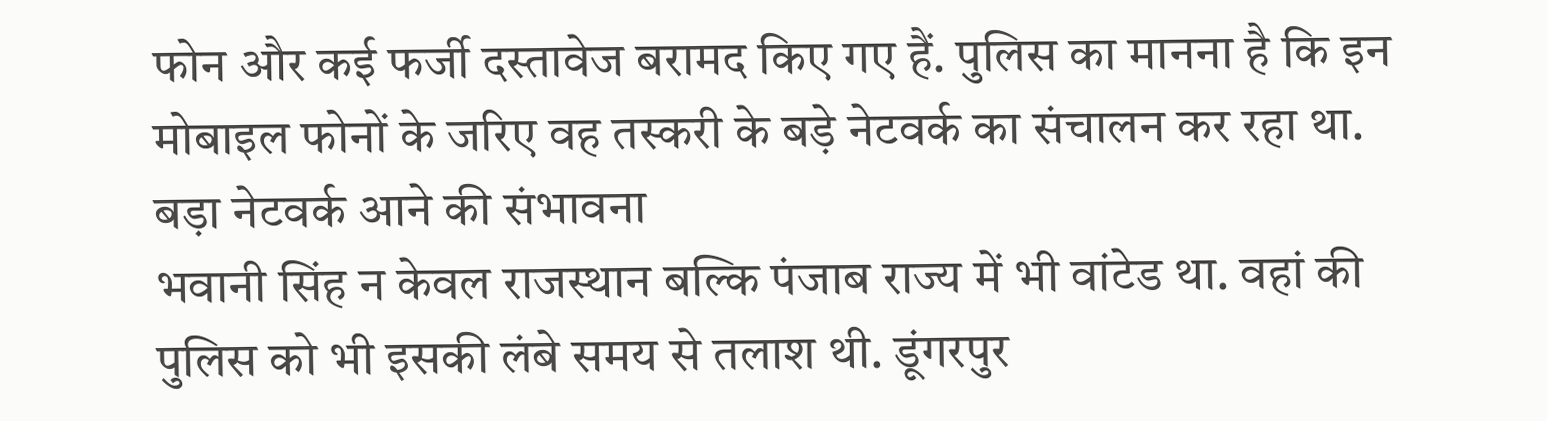फोन और कई फर्जी दस्तावेज बरामद किए गए हैं. पुलिस का मानना है कि इन मोबाइल फोनों के जरिए वह तस्करी के बड़े नेटवर्क का संचालन कर रहा था.
बड़ा नेटवर्क आने की संभावना
भवानी सिंह न केवल राजस्थान बल्कि पंजाब राज्य में भी वांटेड था. वहां की पुलिस को भी इसकी लंबे समय से तलाश थी. डूंगरपुर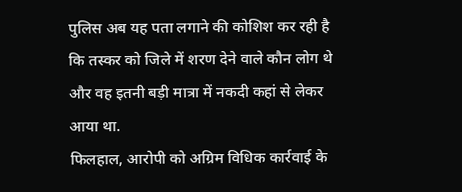पुलिस अब यह पता लगाने की कोशिश कर रही है कि तस्कर को जिले में शरण देने वाले कौन लोग थे और वह इतनी बड़ी मात्रा में नकदी कहां से लेकर आया था.
फिलहाल, आरोपी को अग्रिम विधिक कार्रवाई के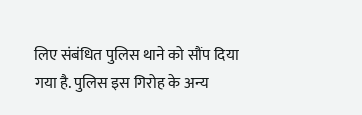लिए संबंधित पुलिस थाने को सौंप दिया गया है. पुलिस इस गिरोह के अन्य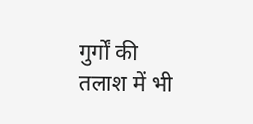गुर्गों की तलाश में भी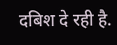दबिश दे रही है.